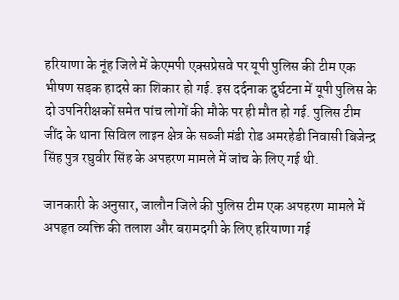हरियाणा के नूंह जिले में केएमपी एक्सप्रेसवे पर यूपी पुलिस की टीम एक भीषण सड़क हादसे का शिकार हो गई. इस दर्दनाक दुर्घटना में यूपी पुलिस के दो उपनिरीक्षकों समेत पांच लोगों की मौके पर ही मौत हो गई. पुलिस टीम जींद के थाना सिविल लाइन क्षेत्र के सब्जी मंडी रोड अमरहेडी निवासी बिजेन्द्र सिंह पुत्र रघुवीर सिंह के अपहरण मामले में जांच के लिए गई थी.

जानकारी के अनुसार, जालौन जिले की पुलिस टीम एक अपहरण मामले में अपहृत व्यक्ति की तलाश और बरामदगी के लिए हरियाणा गई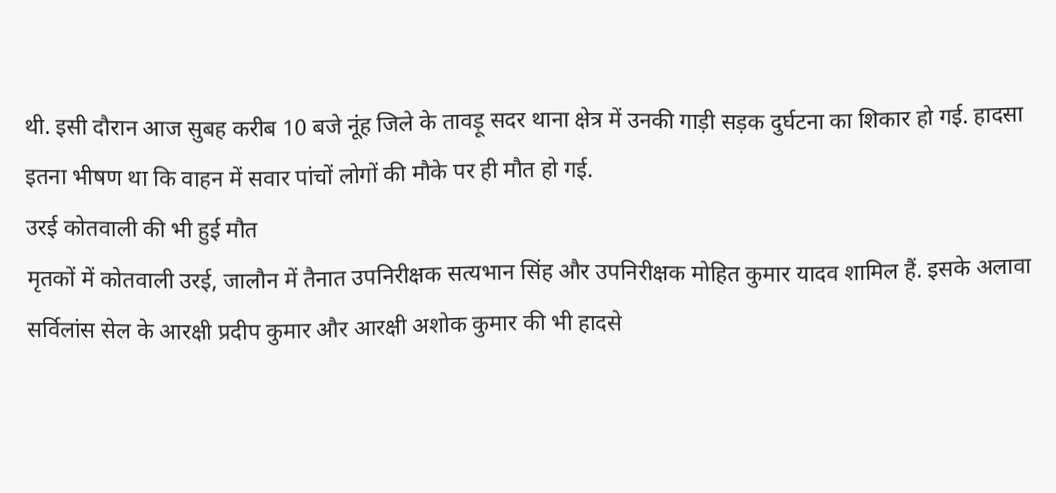थी. इसी दौरान आज सुबह करीब 10 बजे नूंह जिले के तावड़ू सदर थाना क्षेत्र में उनकी गाड़ी सड़क दुर्घटना का शिकार हो गई. हादसा इतना भीषण था कि वाहन में सवार पांचों लोगों की मौके पर ही मौत हो गई.
उरई कोतवाली की भी हुई मौत
मृतकों में कोतवाली उरई, जालौन में तैनात उपनिरीक्षक सत्यभान सिंह और उपनिरीक्षक मोहित कुमार यादव शामिल हैं. इसके अलावा सर्विलांस सेल के आरक्षी प्रदीप कुमार और आरक्षी अशोक कुमार की भी हादसे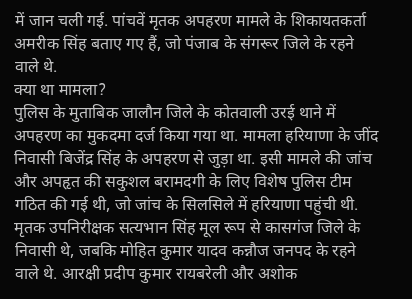में जान चली गई. पांचवें मृतक अपहरण मामले के शिकायतकर्ता अमरीक सिंह बताए गए हैं, जो पंजाब के संगरूर जिले के रहने वाले थे.
क्या था मामला?
पुलिस के मुताबिक जालौन जिले के कोतवाली उरई थाने में अपहरण का मुकदमा दर्ज किया गया था. मामला हरियाणा के जींद निवासी बिजेंद्र सिंह के अपहरण से जुड़ा था. इसी मामले की जांच और अपहृत की सकुशल बरामदगी के लिए विशेष पुलिस टीम गठित की गई थी, जो जांच के सिलसिले में हरियाणा पहुंची थी.
मृतक उपनिरीक्षक सत्यभान सिंह मूल रूप से कासगंज जिले के निवासी थे, जबकि मोहित कुमार यादव कन्नौज जनपद के रहने वाले थे. आरक्षी प्रदीप कुमार रायबरेली और अशोक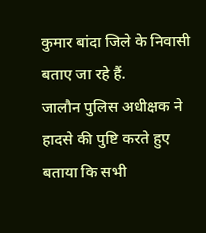कुमार बांदा जिले के निवासी बताए जा रहे हैं.
जालौन पुलिस अधीक्षक ने हादसे की पुष्टि करते हुए बताया कि सभी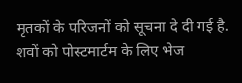मृतकों के परिजनों को सूचना दे दी गई है. शवों को पोस्टमार्टम के लिए भेज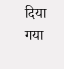दिया गया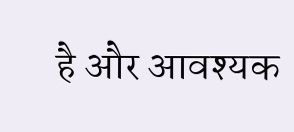है और आवश्यक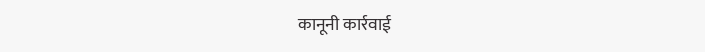कानूनी कार्रवाई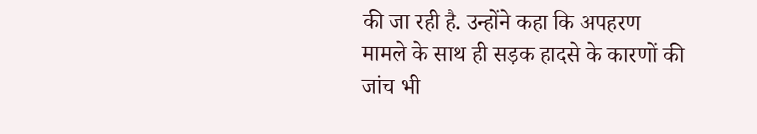की जा रही है. उन्होंने कहा कि अपहरण मामले के साथ ही सड़क हादसे के कारणों की जांच भी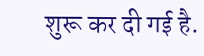शुरू कर दी गई है.